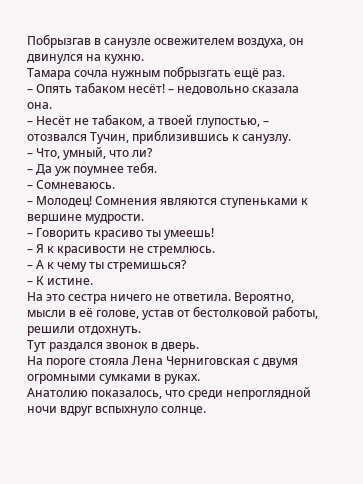Побрызгав в санузле освежителем воздуха, он двинулся на кухню.
Тамара сочла нужным побрызгать ещё раз.
– Опять табаком несёт! – недовольно сказала она.
– Несёт не табаком, а твоей глупостью, – отозвался Тучин, приблизившись к санузлу.
– Что, умный, что ли?
– Да уж поумнее тебя.
– Сомневаюсь.
– Молодец! Сомнения являются ступеньками к вершине мудрости.
– Говорить красиво ты умеешь!
– Я к красивости не стремлюсь.
– А к чему ты стремишься?
– К истине.
На это сестра ничего не ответила. Вероятно, мысли в её голове, устав от бестолковой работы, решили отдохнуть.
Тут раздался звонок в дверь.
На пороге стояла Лена Черниговская с двумя огромными сумками в руках.
Анатолию показалось, что среди непроглядной ночи вдруг вспыхнуло солнце.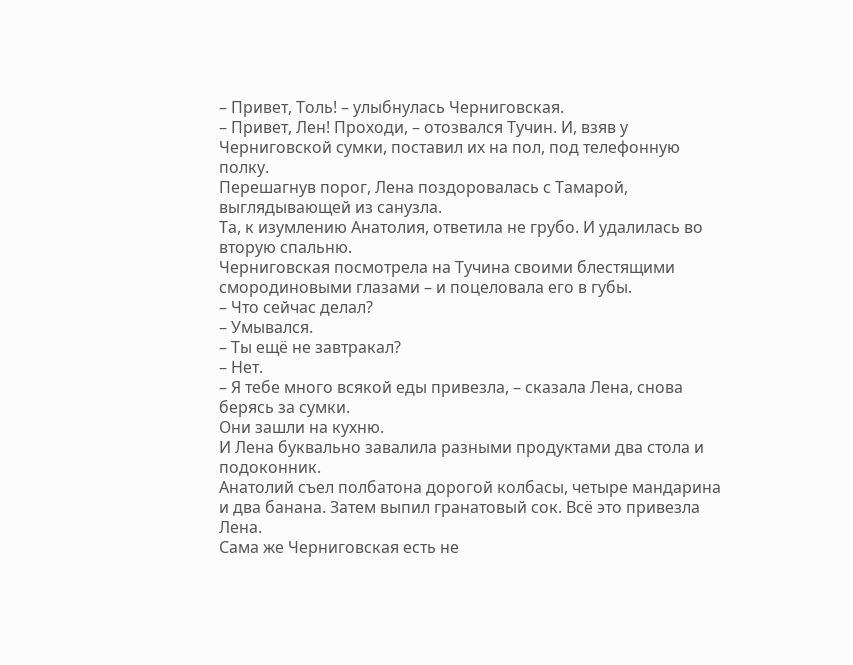– Привет, Толь! – улыбнулась Черниговская.
– Привет, Лен! Проходи, – отозвался Тучин. И, взяв у Черниговской сумки, поставил их на пол, под телефонную полку.
Перешагнув порог, Лена поздоровалась с Тамарой, выглядывающей из санузла.
Та, к изумлению Анатолия, ответила не грубо. И удалилась во вторую спальню.
Черниговская посмотрела на Тучина своими блестящими смородиновыми глазами – и поцеловала его в губы.
– Что сейчас делал?
– Умывался.
– Ты ещё не завтракал?
– Нет.
– Я тебе много всякой еды привезла, – сказала Лена, снова берясь за сумки.
Они зашли на кухню.
И Лена буквально завалила разными продуктами два стола и подоконник.
Анатолий съел полбатона дорогой колбасы, четыре мандарина и два банана. Затем выпил гранатовый сок. Всё это привезла Лена.
Сама же Черниговская есть не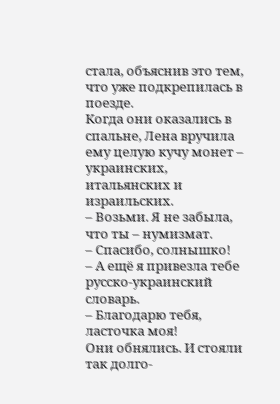стала, объяснив это тем, что уже подкрепилась в поезде.
Когда они оказались в спальне, Лена вручила ему целую кучу монет – украинских, итальянских и израильских.
– Возьми. Я не забыла, что ты – нумизмат.
– Спасибо, солнышко!
– А ещё я привезла тебе русско-украинский словарь.
– Благодарю тебя, ласточка моя!
Они обнялись. И стояли так долго-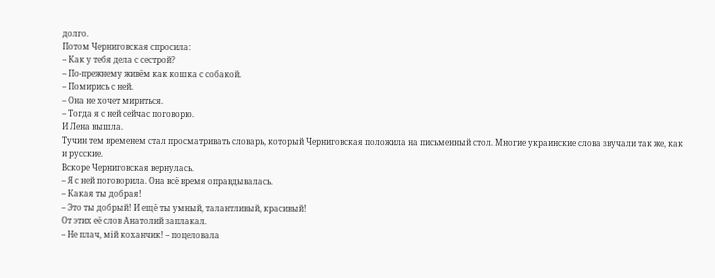долго.
Потом Черниговская спросила:
– Как у тебя дела с сестрой?
– По-прежнему живём как кошка с собакой.
– Помирись с ней.
– Она не хочет мириться.
– Тогда я с ней сейчас поговорю.
И Лена вышла.
Тучин тем временем стал просматривать словарь, который Черниговская положила на письменный стол. Многие украинские слова звучали так же, как и русские.
Вскоре Черниговская вернулась.
– Я с ней поговорила. Она всё время оправдывалась.
– Какая ты добрая!
– Это ты добрый! И ещё ты умный, талантливый, красивый!
От этих её слов Анатолий заплакал.
– Не плач, мiй коханчик! – поцеловала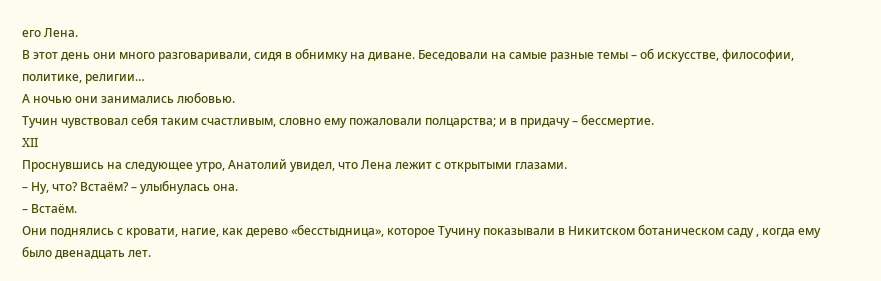его Лена.
В этот день они много разговаривали, сидя в обнимку на диване. Беседовали на самые разные темы – об искусстве, философии, политике, религии…
А ночью они занимались любовью.
Тучин чувствовал себя таким счастливым, словно ему пожаловали полцарства; и в придачу – бессмертие.
XII
Проснувшись на следующее утро, Анатолий увидел, что Лена лежит с открытыми глазами.
– Ну, что? Встаём? – улыбнулась она.
– Встаём.
Они поднялись с кровати, нагие, как дерево «бесстыдница», которое Тучину показывали в Никитском ботаническом саду , когда ему было двенадцать лет.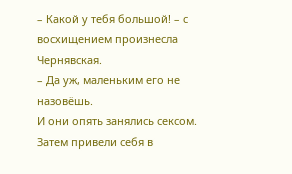– Какой у тебя большой! – с восхищением произнесла Чернявская.
– Да уж, маленьким его не назовёшь.
И они опять занялись сексом.
Затем привели себя в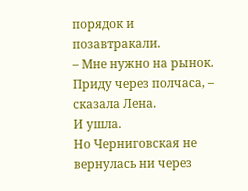порядок и позавтракали.
– Мне нужно на рынок. Приду через полчаса, – сказала Лена.
И ушла.
Но Черниговская не вернулась ни через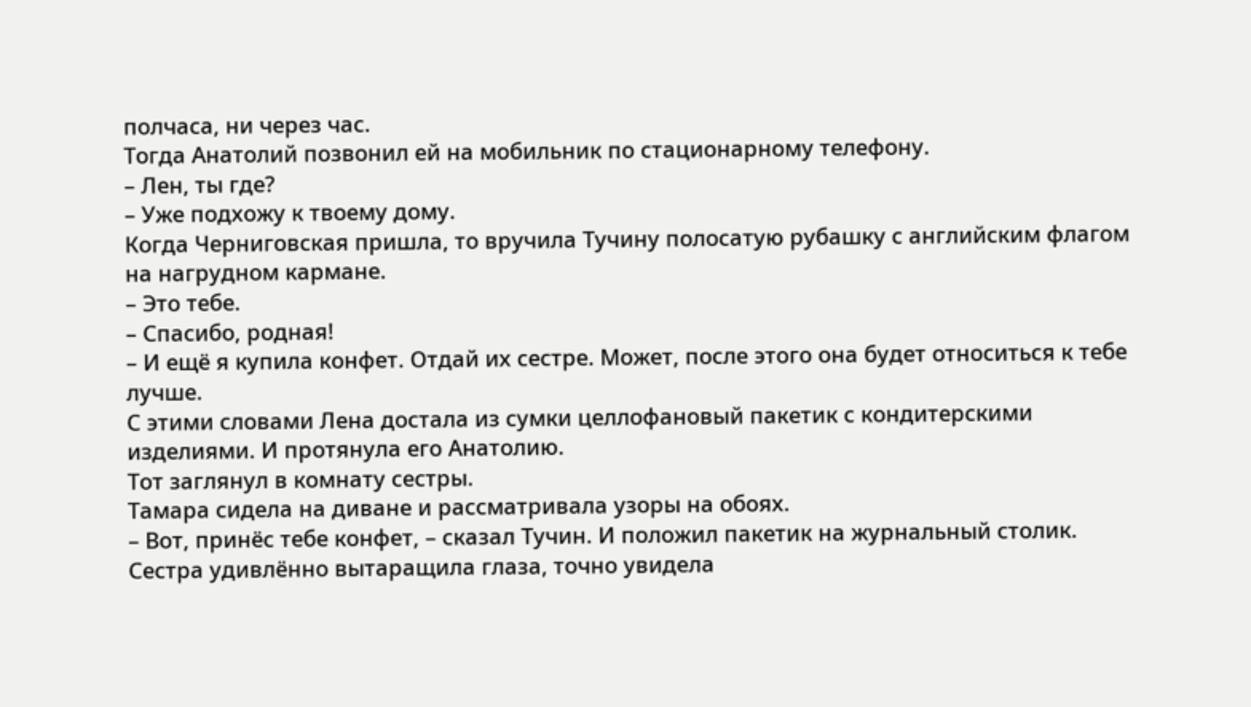полчаса, ни через час.
Тогда Анатолий позвонил ей на мобильник по стационарному телефону.
– Лен, ты где?
– Уже подхожу к твоему дому.
Когда Черниговская пришла, то вручила Тучину полосатую рубашку с английским флагом на нагрудном кармане.
– Это тебе.
– Спасибо, родная!
– И ещё я купила конфет. Отдай их сестре. Может, после этого она будет относиться к тебе лучше.
С этими словами Лена достала из сумки целлофановый пакетик с кондитерскими изделиями. И протянула его Анатолию.
Тот заглянул в комнату сестры.
Тамара сидела на диване и рассматривала узоры на обоях.
– Вот, принёс тебе конфет, – сказал Тучин. И положил пакетик на журнальный столик.
Сестра удивлённо вытаращила глаза, точно увидела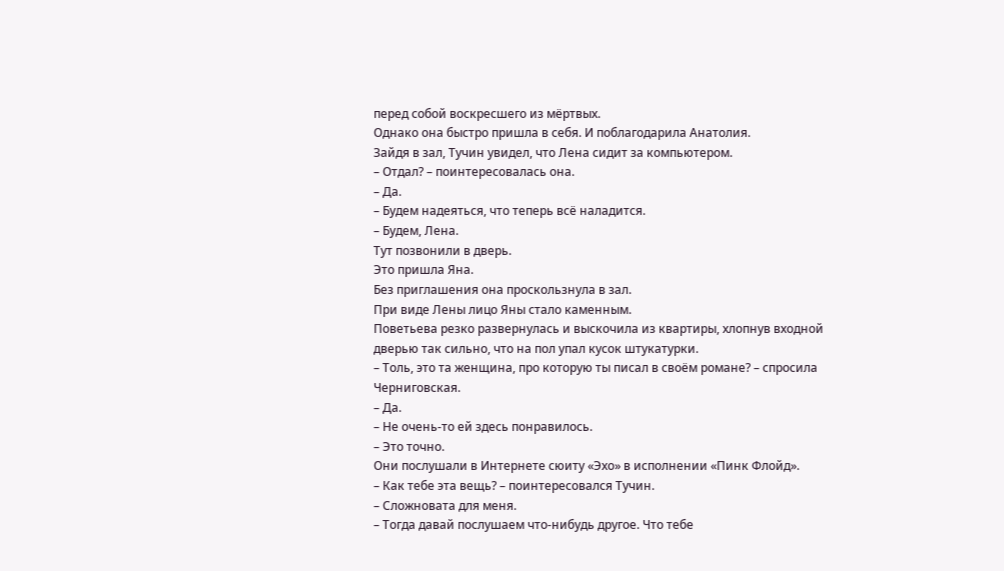перед собой воскресшего из мёртвых.
Однако она быстро пришла в себя. И поблагодарила Анатолия.
Зайдя в зал, Тучин увидел, что Лена сидит за компьютером.
– Отдал? – поинтересовалась она.
– Да.
– Будем надеяться, что теперь всё наладится.
– Будем, Лена.
Тут позвонили в дверь.
Это пришла Яна.
Без приглашения она проскользнула в зал.
При виде Лены лицо Яны стало каменным.
Поветьева резко развернулась и выскочила из квартиры, хлопнув входной дверью так сильно, что на пол упал кусок штукатурки.
– Толь, это та женщина, про которую ты писал в своём романе? – спросила Черниговская.
– Да.
– Не очень-то ей здесь понравилось.
– Это точно.
Они послушали в Интернете сюиту «Эхо» в исполнении «Пинк Флойд».
– Как тебе эта вещь? – поинтересовался Тучин.
– Сложновата для меня.
– Тогда давай послушаем что-нибудь другое. Что тебе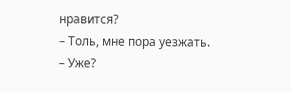нравится?
– Толь, мне пора уезжать.
– Уже?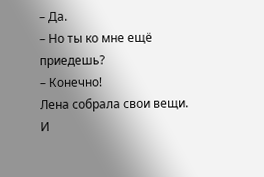– Да.
– Но ты ко мне ещё приедешь?
– Конечно!
Лена собрала свои вещи.
И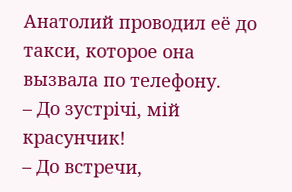Анатолий проводил её до такси, которое она вызвала по телефону.
– До зустрiчi, мiй красунчик!
– До встречи,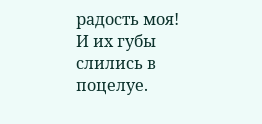радость моя!
И их губы слились в поцелуе.